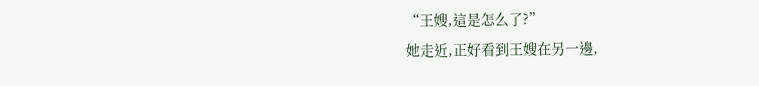“王嫂,這是怎么了?”
她走近,正好看到王嫂在另一邊,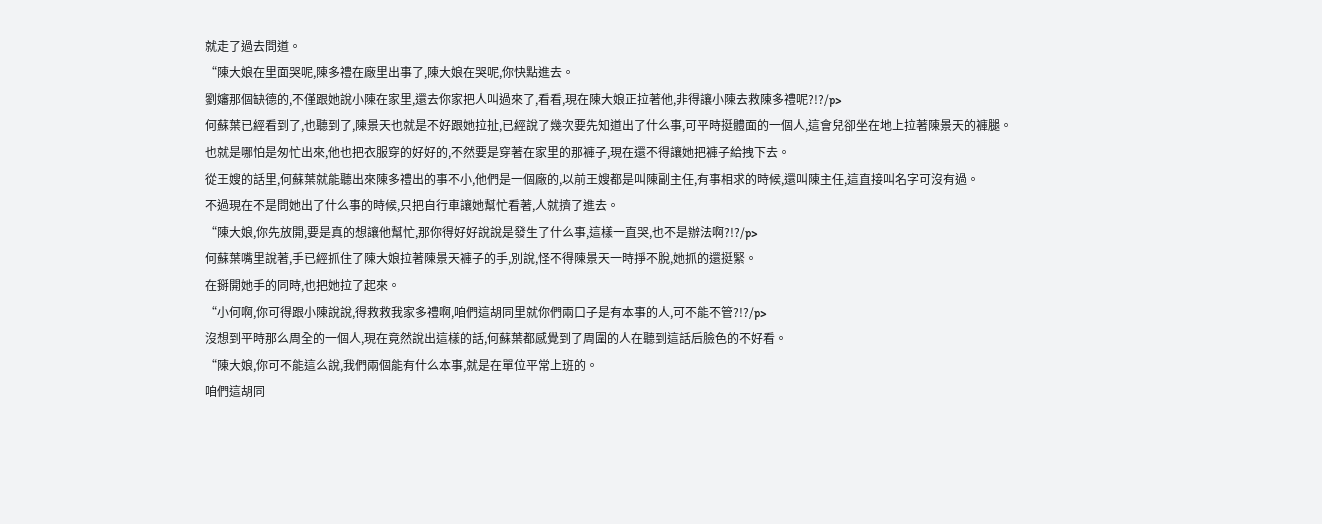就走了過去問道。
“陳大娘在里面哭呢,陳多禮在廠里出事了,陳大娘在哭呢,你快點進去。
劉嬸那個缺德的,不僅跟她說小陳在家里,還去你家把人叫過來了,看看,現在陳大娘正拉著他,非得讓小陳去救陳多禮呢?!?/p>
何蘇葉已經看到了,也聽到了,陳景天也就是不好跟她拉扯,已經說了幾次要先知道出了什么事,可平時挺體面的一個人,這會兒卻坐在地上拉著陳景天的褲腿。
也就是哪怕是匆忙出來,他也把衣服穿的好好的,不然要是穿著在家里的那褲子,現在還不得讓她把褲子給拽下去。
從王嫂的話里,何蘇葉就能聽出來陳多禮出的事不小,他們是一個廠的,以前王嫂都是叫陳副主任,有事相求的時候,還叫陳主任,這直接叫名字可沒有過。
不過現在不是問她出了什么事的時候,只把自行車讓她幫忙看著,人就擠了進去。
“陳大娘,你先放開,要是真的想讓他幫忙,那你得好好說說是發生了什么事,這樣一直哭,也不是辦法啊?!?/p>
何蘇葉嘴里說著,手已經抓住了陳大娘拉著陳景天褲子的手,別說,怪不得陳景天一時掙不脫,她抓的還挺緊。
在掰開她手的同時,也把她拉了起來。
“小何啊,你可得跟小陳說說,得救救我家多禮啊,咱們這胡同里就你們兩口子是有本事的人,可不能不管?!?/p>
沒想到平時那么周全的一個人,現在竟然說出這樣的話,何蘇葉都感覺到了周圍的人在聽到這話后臉色的不好看。
“陳大娘,你可不能這么說,我們兩個能有什么本事,就是在單位平常上班的。
咱們這胡同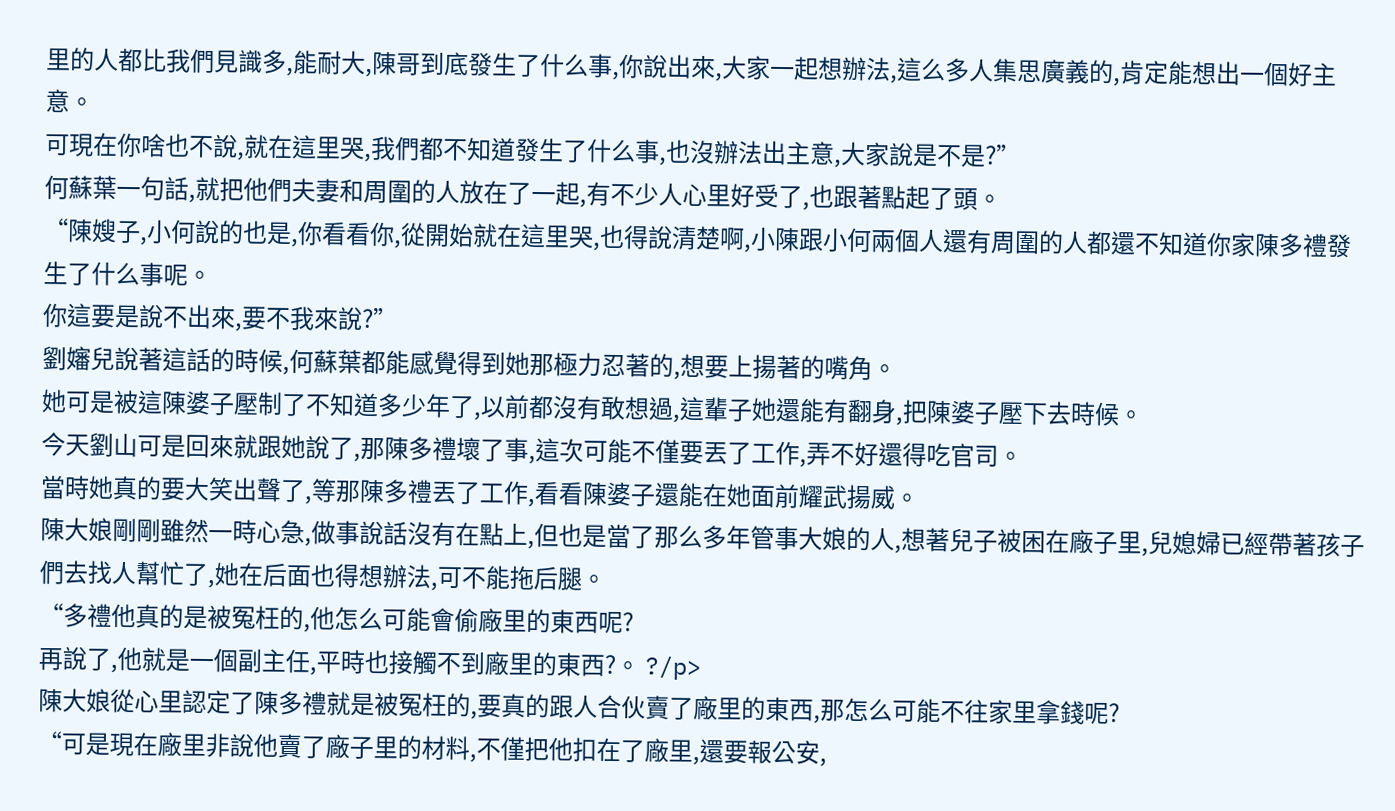里的人都比我們見識多,能耐大,陳哥到底發生了什么事,你說出來,大家一起想辦法,這么多人集思廣義的,肯定能想出一個好主意。
可現在你啥也不說,就在這里哭,我們都不知道發生了什么事,也沒辦法出主意,大家說是不是?”
何蘇葉一句話,就把他們夫妻和周圍的人放在了一起,有不少人心里好受了,也跟著點起了頭。
“陳嫂子,小何說的也是,你看看你,從開始就在這里哭,也得說清楚啊,小陳跟小何兩個人還有周圍的人都還不知道你家陳多禮發生了什么事呢。
你這要是說不出來,要不我來說?”
劉嬸兒說著這話的時候,何蘇葉都能感覺得到她那極力忍著的,想要上揚著的嘴角。
她可是被這陳婆子壓制了不知道多少年了,以前都沒有敢想過,這輩子她還能有翻身,把陳婆子壓下去時候。
今天劉山可是回來就跟她說了,那陳多禮壞了事,這次可能不僅要丟了工作,弄不好還得吃官司。
當時她真的要大笑出聲了,等那陳多禮丟了工作,看看陳婆子還能在她面前耀武揚威。
陳大娘剛剛雖然一時心急,做事說話沒有在點上,但也是當了那么多年管事大娘的人,想著兒子被困在廠子里,兒媳婦已經帶著孩子們去找人幫忙了,她在后面也得想辦法,可不能拖后腿。
“多禮他真的是被冤枉的,他怎么可能會偷廠里的東西呢?
再說了,他就是一個副主任,平時也接觸不到廠里的東西?。 ?/p>
陳大娘從心里認定了陳多禮就是被冤枉的,要真的跟人合伙賣了廠里的東西,那怎么可能不往家里拿錢呢?
“可是現在廠里非說他賣了廠子里的材料,不僅把他扣在了廠里,還要報公安,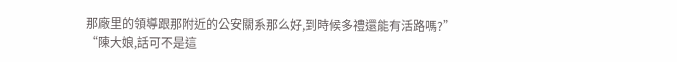那廠里的領導跟那附近的公安關系那么好,到時候多禮還能有活路嗎?”
“陳大娘,話可不是這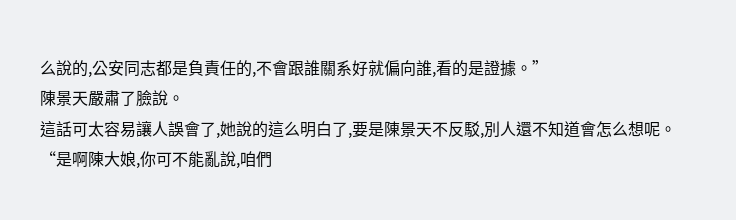么說的,公安同志都是負責任的,不會跟誰關系好就偏向誰,看的是證據。”
陳景天嚴肅了臉說。
這話可太容易讓人誤會了,她說的這么明白了,要是陳景天不反駁,別人還不知道會怎么想呢。
“是啊陳大娘,你可不能亂說,咱們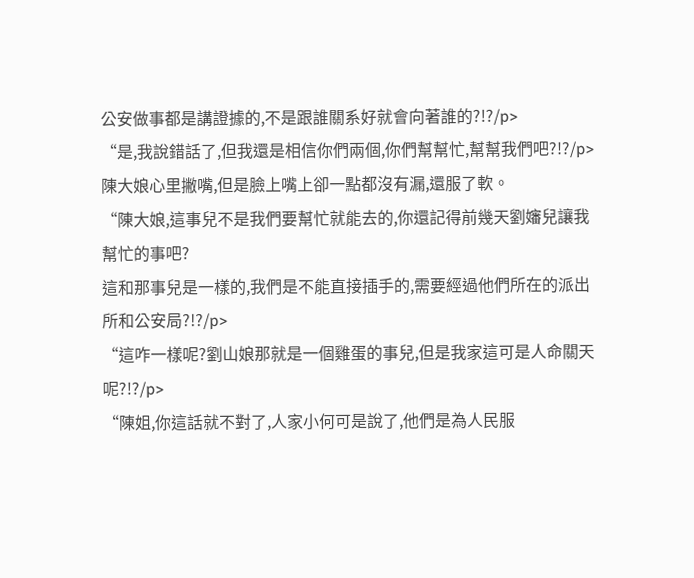公安做事都是講證據的,不是跟誰關系好就會向著誰的?!?/p>
“是,我說錯話了,但我還是相信你們兩個,你們幫幫忙,幫幫我們吧?!?/p>
陳大娘心里撇嘴,但是臉上嘴上卻一點都沒有漏,還服了軟。
“陳大娘,這事兒不是我們要幫忙就能去的,你還記得前幾天劉嬸兒讓我幫忙的事吧?
這和那事兒是一樣的,我們是不能直接插手的,需要經過他們所在的派出所和公安局?!?/p>
“這咋一樣呢?劉山娘那就是一個雞蛋的事兒,但是我家這可是人命關天呢?!?/p>
“陳姐,你這話就不對了,人家小何可是說了,他們是為人民服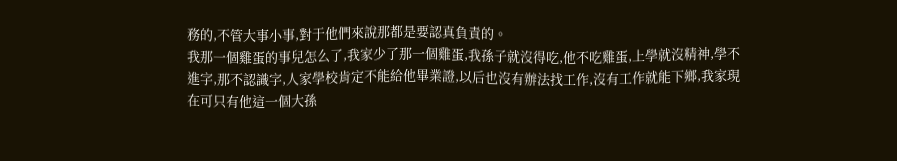務的,不管大事小事,對于他們來說那都是要認真負責的。
我那一個雞蛋的事兒怎么了,我家少了那一個雞蛋,我孫子就沒得吃,他不吃雞蛋,上學就沒精神,學不進字,那不認識字,人家學校肯定不能給他畢業證,以后也沒有辦法找工作,沒有工作就能下鄉,我家現在可只有他這一個大孫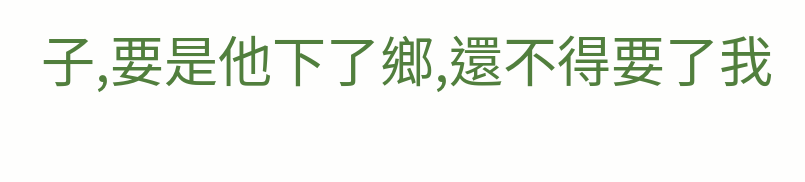子,要是他下了鄉,還不得要了我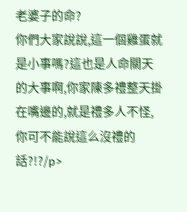老婆子的命?
你們大家說說,這一個雞蛋就是小事嗎?這也是人命關天的大事啊,你家陳多禮整天掛在嘴邊的,就是禮多人不怪,你可不能說這么沒禮的話?!?/p>